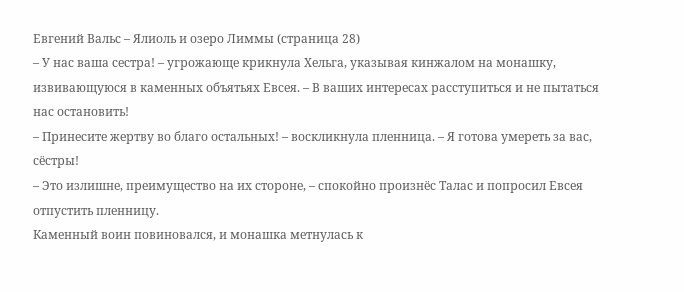Евгений Вальс – Ялиоль и озеро Лиммы (страница 28)
– У нас ваша сестра! – угрожающе крикнула Хельга, указывая кинжалом на монашку, извивающуюся в каменных объятьях Евсея. – В ваших интересах расступиться и не пытаться нас остановить!
– Принесите жертву во благо остальных! – воскликнула пленница. – Я готова умереть за вас, сёстры!
– Это излишне, преимущество на их стороне, – спокойно произнёс Талас и попросил Евсея отпустить пленницу.
Каменный воин повиновался, и монашка метнулась к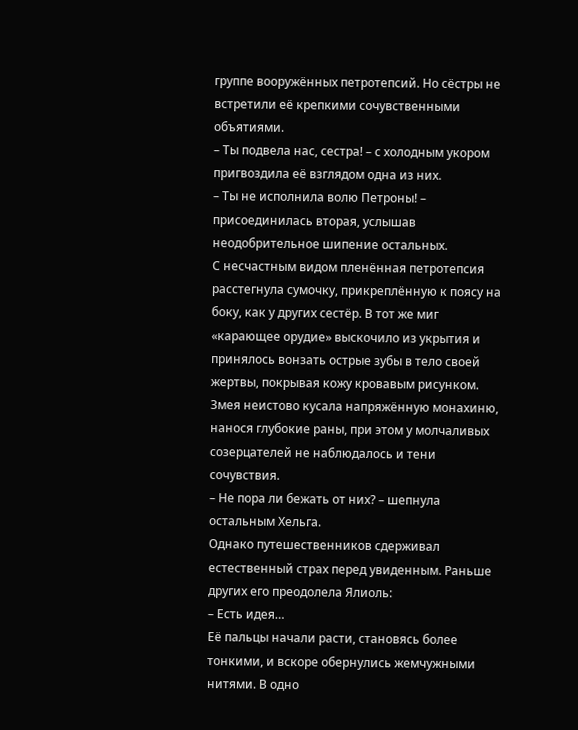группе вооружённых петротепсий. Но сёстры не встретили её крепкими сочувственными объятиями.
– Ты подвела нас, сестра! – с холодным укором пригвоздила её взглядом одна из них.
– Ты не исполнила волю Петроны! – присоединилась вторая, услышав неодобрительное шипение остальных.
С несчастным видом пленённая петротепсия расстегнула сумочку, прикреплённую к поясу на боку, как у других сестёр. В тот же миг «карающее орудие» выскочило из укрытия и принялось вонзать острые зубы в тело своей жертвы, покрывая кожу кровавым рисунком. Змея неистово кусала напряжённую монахиню, нанося глубокие раны, при этом у молчаливых созерцателей не наблюдалось и тени сочувствия.
– Не пора ли бежать от них? – шепнула остальным Хельга.
Однако путешественников сдерживал естественный страх перед увиденным. Раньше других его преодолела Ялиоль:
– Есть идея…
Её пальцы начали расти, становясь более тонкими, и вскоре обернулись жемчужными нитями. В одно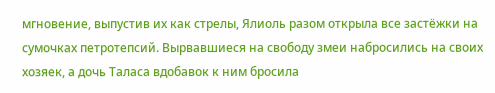мгновение, выпустив их как стрелы, Ялиоль разом открыла все застёжки на сумочках петротепсий. Вырвавшиеся на свободу змеи набросились на своих хозяек, а дочь Таласа вдобавок к ним бросила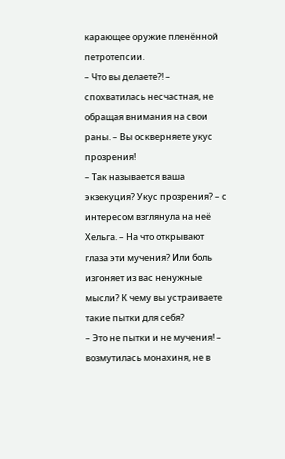карающее оружие пленённой петротепсии.
– Что вы делаете?! – спохватилась несчастная, не обращая внимания на свои раны. – Вы оскверняете укус прозрения!
– Так называется ваша экзекуция? Укус прозрения? – с интересом взглянула на неё Хельга. – На что открывают глаза эти мучения? Или боль изгоняет из вас ненужные мысли? К чему вы устраиваете такие пытки для себя?
– Это не пытки и не мучения! – возмутилась монахиня, не в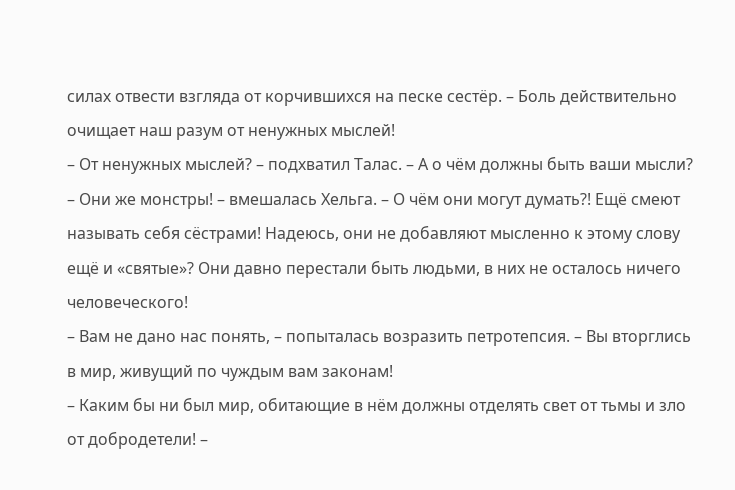силах отвести взгляда от корчившихся на песке сестёр. – Боль действительно очищает наш разум от ненужных мыслей!
– От ненужных мыслей? – подхватил Талас. – А о чём должны быть ваши мысли?
– Они же монстры! – вмешалась Хельга. – О чём они могут думать?! Ещё смеют называть себя сёстрами! Надеюсь, они не добавляют мысленно к этому слову ещё и «святые»? Они давно перестали быть людьми, в них не осталось ничего человеческого!
– Вам не дано нас понять, – попыталась возразить петротепсия. – Вы вторглись в мир, живущий по чуждым вам законам!
– Каким бы ни был мир, обитающие в нём должны отделять свет от тьмы и зло от добродетели! –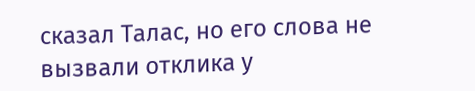сказал Талас, но его слова не вызвали отклика у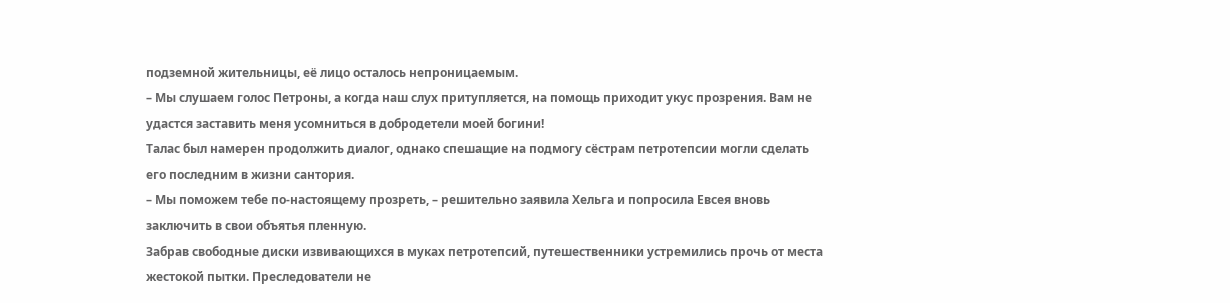подземной жительницы, её лицо осталось непроницаемым.
– Мы слушаем голос Петроны, а когда наш слух притупляется, на помощь приходит укус прозрения. Вам не удастся заставить меня усомниться в добродетели моей богини!
Талас был намерен продолжить диалог, однако спешащие на подмогу сёстрам петротепсии могли сделать его последним в жизни сантория.
– Мы поможем тебе по-настоящему прозреть, – решительно заявила Хельга и попросила Евсея вновь заключить в свои объятья пленную.
Забрав свободные диски извивающихся в муках петротепсий, путешественники устремились прочь от места жестокой пытки. Преследователи не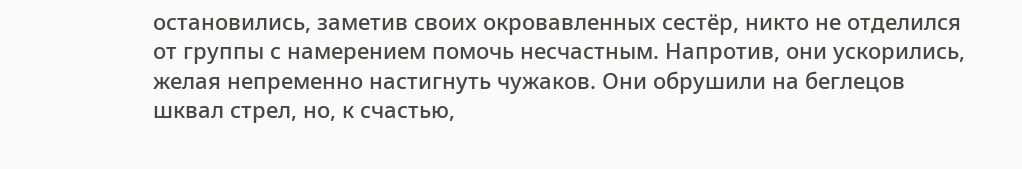остановились, заметив своих окровавленных сестёр, никто не отделился от группы с намерением помочь несчастным. Напротив, они ускорились, желая непременно настигнуть чужаков. Они обрушили на беглецов шквал стрел, но, к счастью,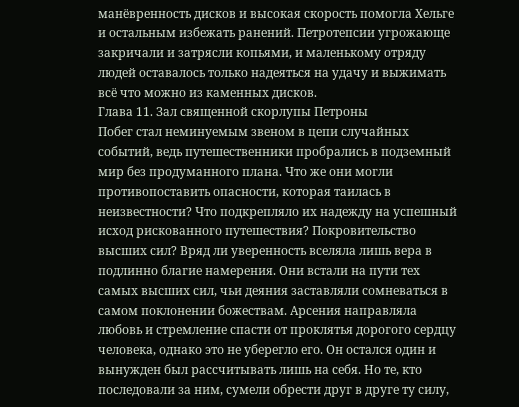манёвренность дисков и высокая скорость помогла Хельге и остальным избежать ранений. Петротепсии угрожающе закричали и затрясли копьями, и маленькому отряду людей оставалось только надеяться на удачу и выжимать всё что можно из каменных дисков.
Глава 11. Зал священной скорлупы Петроны
Побег стал неминуемым звеном в цепи случайных событий, ведь путешественники пробрались в подземный мир без продуманного плана. Что же они могли противопоставить опасности, которая таилась в неизвестности? Что подкрепляло их надежду на успешный исход рискованного путешествия? Покровительство высших сил? Вряд ли уверенность вселяла лишь вера в подлинно благие намерения. Они встали на пути тех самых высших сил, чьи деяния заставляли сомневаться в самом поклонении божествам. Арсения направляла любовь и стремление спасти от проклятья дорогого сердцу человека, однако это не уберегло его. Он остался один и вынужден был рассчитывать лишь на себя. Но те, кто последовали за ним, сумели обрести друг в друге ту силу,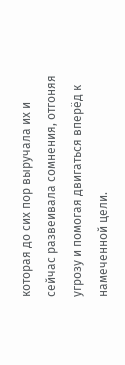которая до сих пор выручала их и сейчас развеивала сомнения, отгоняя угрозу и помогая двигаться вперёд к намеченной цели.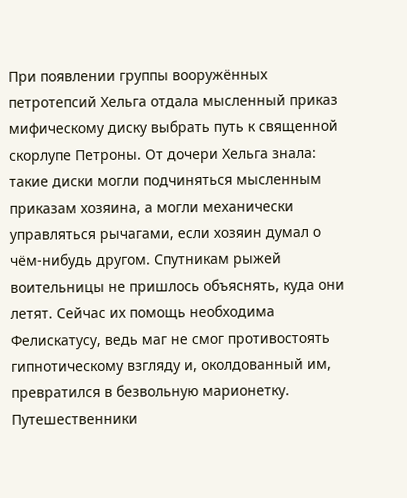При появлении группы вооружённых петротепсий Хельга отдала мысленный приказ мифическому диску выбрать путь к священной скорлупе Петроны. От дочери Хельга знала: такие диски могли подчиняться мысленным приказам хозяина, а могли механически управляться рычагами, если хозяин думал о чём-нибудь другом. Спутникам рыжей воительницы не пришлось объяснять, куда они летят. Сейчас их помощь необходима Фелискатусу, ведь маг не смог противостоять гипнотическому взгляду и, околдованный им, превратился в безвольную марионетку. Путешественники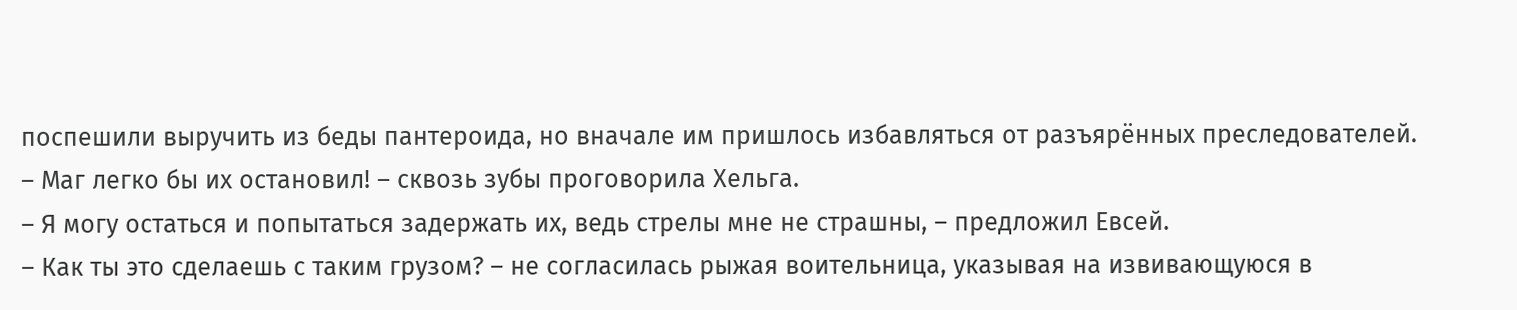поспешили выручить из беды пантероида, но вначале им пришлось избавляться от разъярённых преследователей.
– Маг легко бы их остановил! – сквозь зубы проговорила Хельга.
– Я могу остаться и попытаться задержать их, ведь стрелы мне не страшны, – предложил Евсей.
– Как ты это сделаешь с таким грузом? – не согласилась рыжая воительница, указывая на извивающуюся в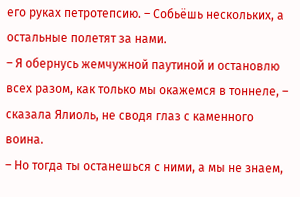его руках петротепсию. – Собьёшь нескольких, а остальные полетят за нами.
– Я обернусь жемчужной паутиной и остановлю всех разом, как только мы окажемся в тоннеле, – сказала Ялиоль, не сводя глаз с каменного воина.
– Но тогда ты останешься с ними, а мы не знаем,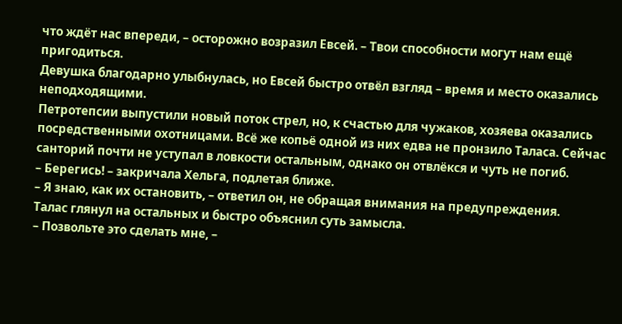что ждёт нас впереди, – осторожно возразил Евсей. – Твои способности могут нам ещё пригодиться.
Девушка благодарно улыбнулась, но Евсей быстро отвёл взгляд – время и место оказались неподходящими.
Петротепсии выпустили новый поток стрел, но, к счастью для чужаков, хозяева оказались посредственными охотницами. Всё же копьё одной из них едва не пронзило Таласа. Сейчас санторий почти не уступал в ловкости остальным, однако он отвлёкся и чуть не погиб.
– Берегись! – закричала Хельга, подлетая ближе.
– Я знаю, как их остановить, – ответил он, не обращая внимания на предупреждения.
Талас глянул на остальных и быстро объяснил суть замысла.
– Позвольте это сделать мне, –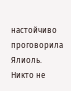настойчиво проговорила Ялиоль.
Никто не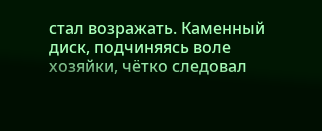стал возражать. Каменный диск, подчиняясь воле хозяйки, чётко следовал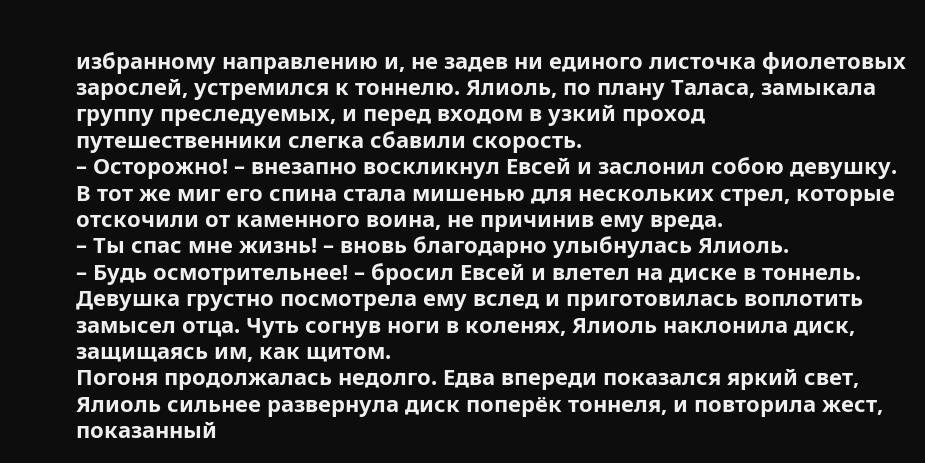избранному направлению и, не задев ни единого листочка фиолетовых зарослей, устремился к тоннелю. Ялиоль, по плану Таласа, замыкала группу преследуемых, и перед входом в узкий проход путешественники слегка сбавили скорость.
– Осторожно! – внезапно воскликнул Евсей и заслонил собою девушку.
В тот же миг его спина стала мишенью для нескольких стрел, которые отскочили от каменного воина, не причинив ему вреда.
– Ты спас мне жизнь! – вновь благодарно улыбнулась Ялиоль.
– Будь осмотрительнее! – бросил Евсей и влетел на диске в тоннель.
Девушка грустно посмотрела ему вслед и приготовилась воплотить замысел отца. Чуть согнув ноги в коленях, Ялиоль наклонила диск, защищаясь им, как щитом.
Погоня продолжалась недолго. Едва впереди показался яркий свет, Ялиоль сильнее развернула диск поперёк тоннеля, и повторила жест, показанный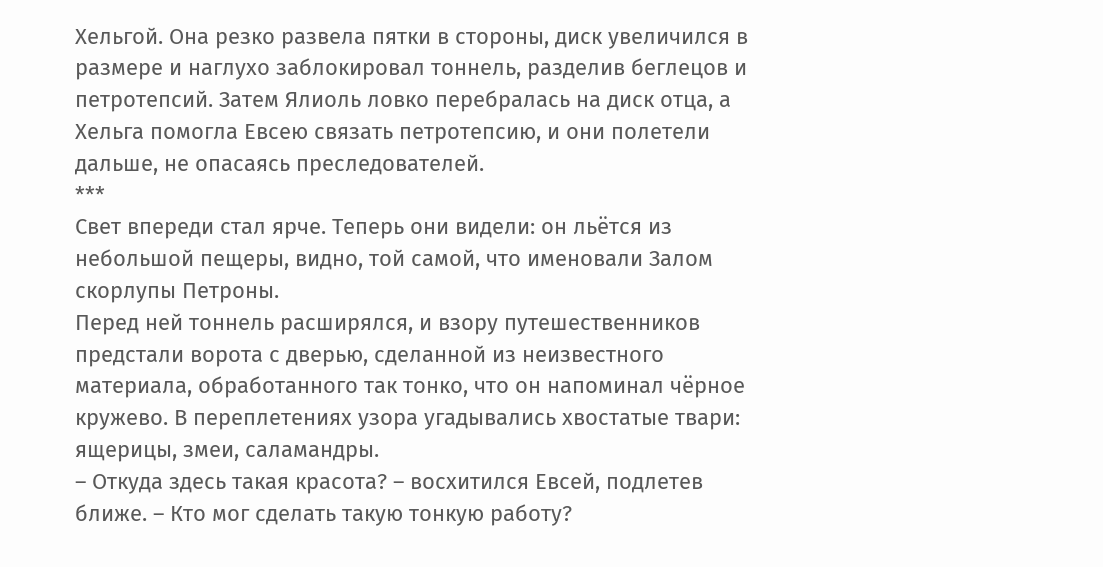Хельгой. Она резко развела пятки в стороны, диск увеличился в размере и наглухо заблокировал тоннель, разделив беглецов и петротепсий. Затем Ялиоль ловко перебралась на диск отца, а Хельга помогла Евсею связать петротепсию, и они полетели дальше, не опасаясь преследователей.
***
Свет впереди стал ярче. Теперь они видели: он льётся из небольшой пещеры, видно, той самой, что именовали Залом скорлупы Петроны.
Перед ней тоннель расширялся, и взору путешественников предстали ворота с дверью, сделанной из неизвестного материала, обработанного так тонко, что он напоминал чёрное кружево. В переплетениях узора угадывались хвостатые твари: ящерицы, змеи, саламандры.
– Откуда здесь такая красота? – восхитился Евсей, подлетев ближе. – Кто мог сделать такую тонкую работу?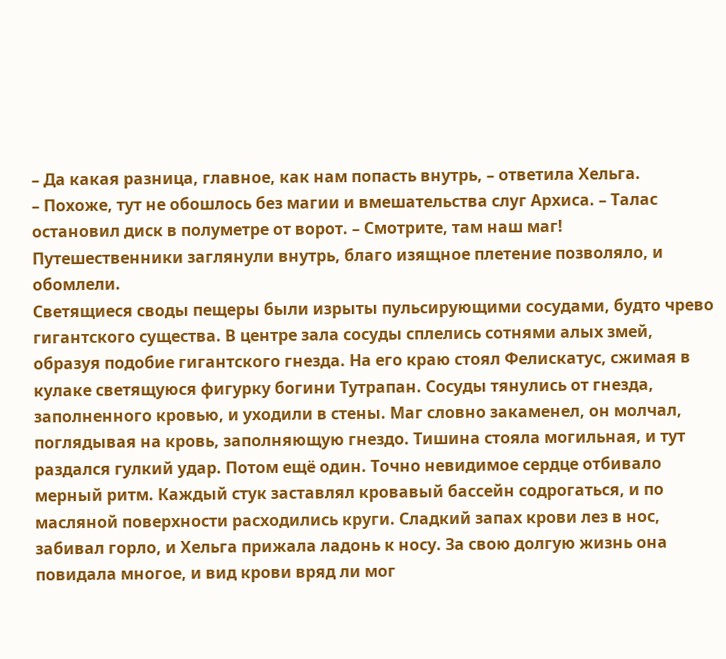– Да какая разница, главное, как нам попасть внутрь, – ответила Хельга.
– Похоже, тут не обошлось без магии и вмешательства слуг Архиса. – Талас остановил диск в полуметре от ворот. – Смотрите, там наш маг!
Путешественники заглянули внутрь, благо изящное плетение позволяло, и обомлели.
Светящиеся своды пещеры были изрыты пульсирующими сосудами, будто чрево гигантского существа. В центре зала сосуды сплелись сотнями алых змей, образуя подобие гигантского гнезда. На его краю стоял Фелискатус, сжимая в кулаке светящуюся фигурку богини Тутрапан. Сосуды тянулись от гнезда, заполненного кровью, и уходили в стены. Маг словно закаменел, он молчал, поглядывая на кровь, заполняющую гнездо. Тишина стояла могильная, и тут раздался гулкий удар. Потом ещё один. Точно невидимое сердце отбивало мерный ритм. Каждый стук заставлял кровавый бассейн содрогаться, и по масляной поверхности расходились круги. Сладкий запах крови лез в нос, забивал горло, и Хельга прижала ладонь к носу. За свою долгую жизнь она повидала многое, и вид крови вряд ли мог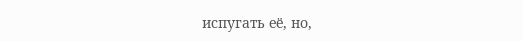испугать её, но,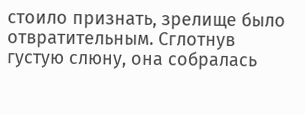стоило признать, зрелище было отвратительным. Сглотнув густую слюну, она собралась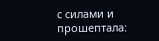с силами и прошептала: